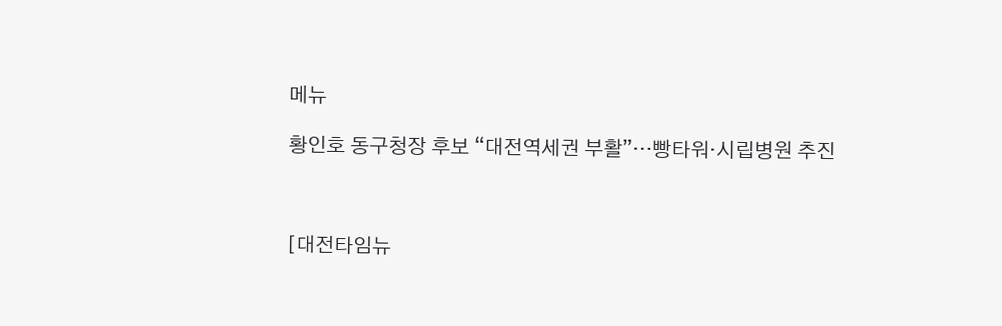메뉴

황인호 동구청장 후보 “대전역세권 부활”…빵타워·시립병원 추진



[대전타임뉴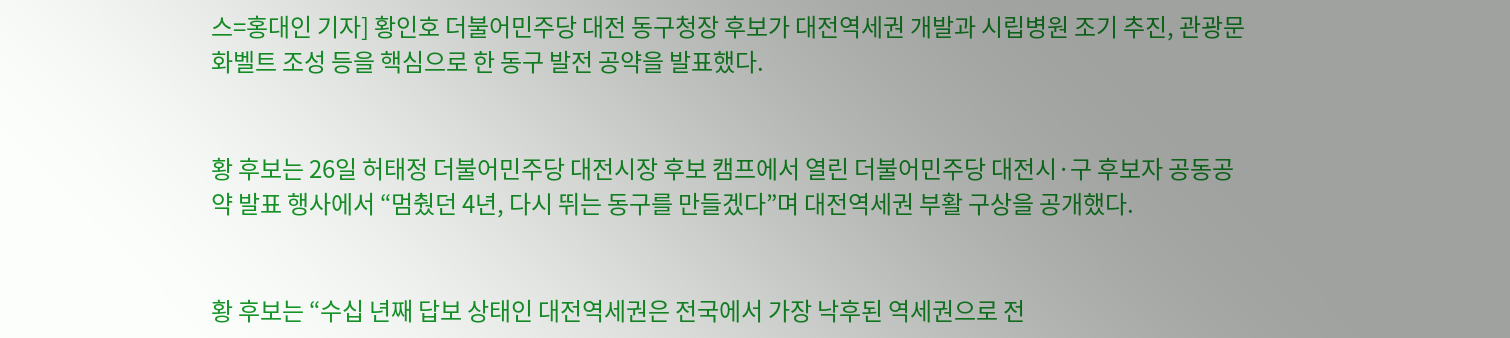스=홍대인 기자] 황인호 더불어민주당 대전 동구청장 후보가 대전역세권 개발과 시립병원 조기 추진, 관광문화벨트 조성 등을 핵심으로 한 동구 발전 공약을 발표했다.


황 후보는 26일 허태정 더불어민주당 대전시장 후보 캠프에서 열린 더불어민주당 대전시·구 후보자 공동공약 발표 행사에서 “멈췄던 4년, 다시 뛰는 동구를 만들겠다”며 대전역세권 부활 구상을 공개했다.


황 후보는 “수십 년째 답보 상태인 대전역세권은 전국에서 가장 낙후된 역세권으로 전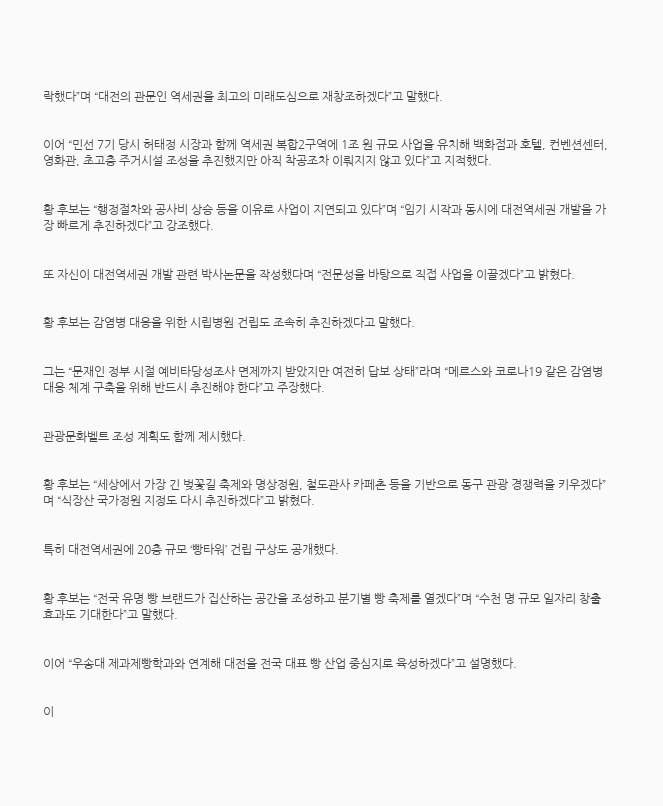락했다”며 “대전의 관문인 역세권을 최고의 미래도심으로 재창조하겠다”고 말했다.


이어 “민선 7기 당시 허태정 시장과 함께 역세권 복합2구역에 1조 원 규모 사업을 유치해 백화점과 호텔, 컨벤션센터, 영화관, 초고층 주거시설 조성을 추진했지만 아직 착공조차 이뤄지지 않고 있다”고 지적했다.


황 후보는 “행정절차와 공사비 상승 등을 이유로 사업이 지연되고 있다”며 “임기 시작과 동시에 대전역세권 개발을 가장 빠르게 추진하겠다”고 강조했다.


또 자신이 대전역세권 개발 관련 박사논문을 작성했다며 “전문성을 바탕으로 직접 사업을 이끌겠다”고 밝혔다.


황 후보는 감염병 대응을 위한 시립병원 건립도 조속히 추진하겠다고 말했다.


그는 “문재인 정부 시절 예비타당성조사 면제까지 받았지만 여전히 답보 상태”라며 “메르스와 코로나19 같은 감염병 대응 체계 구축을 위해 반드시 추진해야 한다”고 주장했다.


관광문화벨트 조성 계획도 함께 제시했다.


황 후보는 “세상에서 가장 긴 벚꽃길 축제와 명상정원, 철도관사 카페촌 등을 기반으로 동구 관광 경쟁력을 키우겠다”며 “식장산 국가정원 지정도 다시 추진하겠다”고 밝혔다.


특히 대전역세권에 20층 규모 ‘빵타워’ 건립 구상도 공개했다.


황 후보는 “전국 유명 빵 브랜드가 집산하는 공간을 조성하고 분기별 빵 축제를 열겠다”며 “수천 명 규모 일자리 창출 효과도 기대한다”고 말했다.


이어 “우송대 제과제빵학과와 연계해 대전을 전국 대표 빵 산업 중심지로 육성하겠다”고 설명했다.


이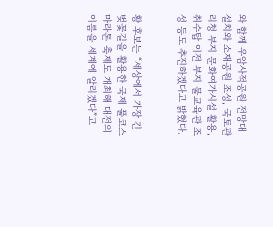와 함께 우암사적공원 전망대 설치와 소재공원 조성, 국토관리청 부지 문화여가시설 활용, 취수탑 이전 부지 물교육관 조성 등도 추진하겠다고 밝혔다.


황 후보는 “세상에서 가장 긴 벚꽃길을 활용한 국제 풀코스 마라톤 축제도 개최해 대전의 이름을 세계에 알리겠다”고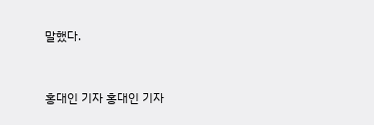말했다.



홍대인 기자 홍대인 기자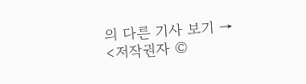의 다른 기사 보기 →
<저작권자 ©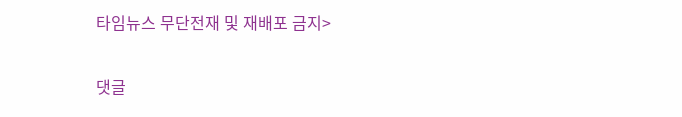타임뉴스 무단전재 및 재배포 금지>

댓글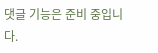댓글 기능은 준비 중입니다.